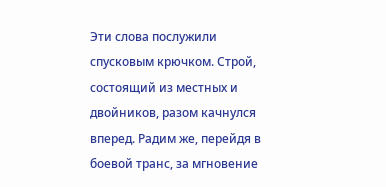Эти слова послужили спусковым крючком. Строй, состоящий из местных и двойников, разом качнулся вперед. Радим же, перейдя в боевой транс, за мгновение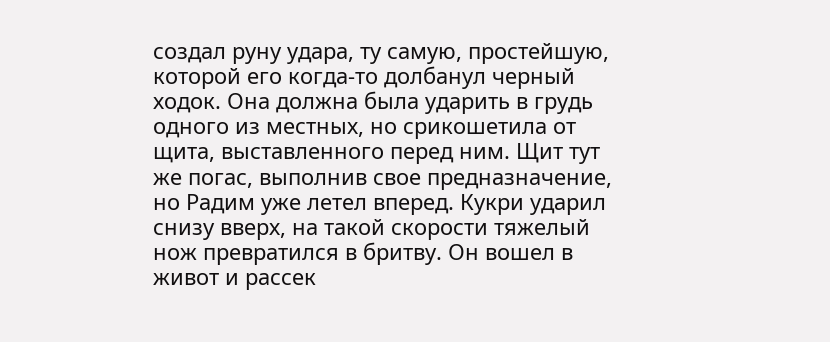создал руну удара, ту самую, простейшую, которой его когда-то долбанул черный ходок. Она должна была ударить в грудь одного из местных, но срикошетила от щита, выставленного перед ним. Щит тут же погас, выполнив свое предназначение, но Радим уже летел вперед. Кукри ударил снизу вверх, на такой скорости тяжелый нож превратился в бритву. Он вошел в живот и рассек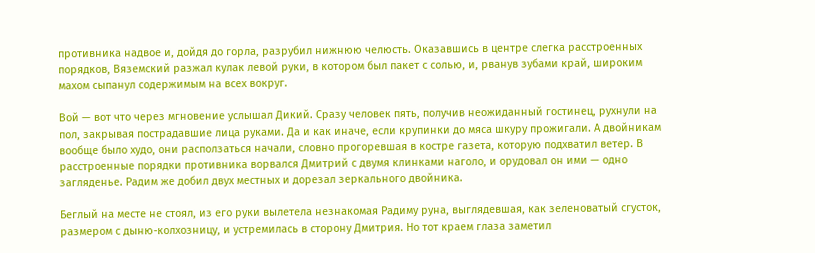противника надвое и, дойдя до горла, разрубил нижнюю челюсть. Оказавшись в центре слегка расстроенных порядков, Вяземский разжал кулак левой руки, в котором был пакет с солью, и, рванув зубами край, широким махом сыпанул содержимым на всех вокруг.

Вой — вот что через мгновение услышал Дикий. Сразу человек пять, получив неожиданный гостинец, рухнули на пол, закрывая пострадавшие лица руками. Да и как иначе, если крупинки до мяса шкуру прожигали. А двойникам вообще было худо, они расползаться начали, словно прогоревшая в костре газета, которую подхватил ветер. В расстроенные порядки противника ворвался Дмитрий с двумя клинками наголо, и орудовал он ими — одно загляденье. Радим же добил двух местных и дорезал зеркального двойника.

Беглый на месте не стоял, из его руки вылетела незнакомая Радиму руна, выглядевшая, как зеленоватый сгусток, размером с дыню-колхозницу, и устремилась в сторону Дмитрия. Но тот краем глаза заметил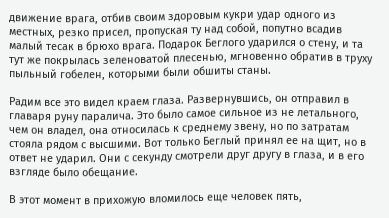движение врага, отбив своим здоровым кукри удар одного из местных, резко присел, пропуская ту над собой, попутно всадив малый тесак в брюхо врага. Подарок Беглого ударился о стену, и та тут же покрылась зеленоватой плесенью, мгновенно обратив в труху пыльный гобелен, которыми были обшиты станы.

Радим все это видел краем глаза. Развернувшись, он отправил в главаря руну паралича. Это было самое сильное из не летального, чем он владел, она относилась к среднему звену, но по затратам стояла рядом с высшими. Вот только Беглый принял ее на щит, но в ответ не ударил. Они с секунду смотрели друг другу в глаза, и в его взгляде было обещание.

В этот момент в прихожую вломилось еще человек пять,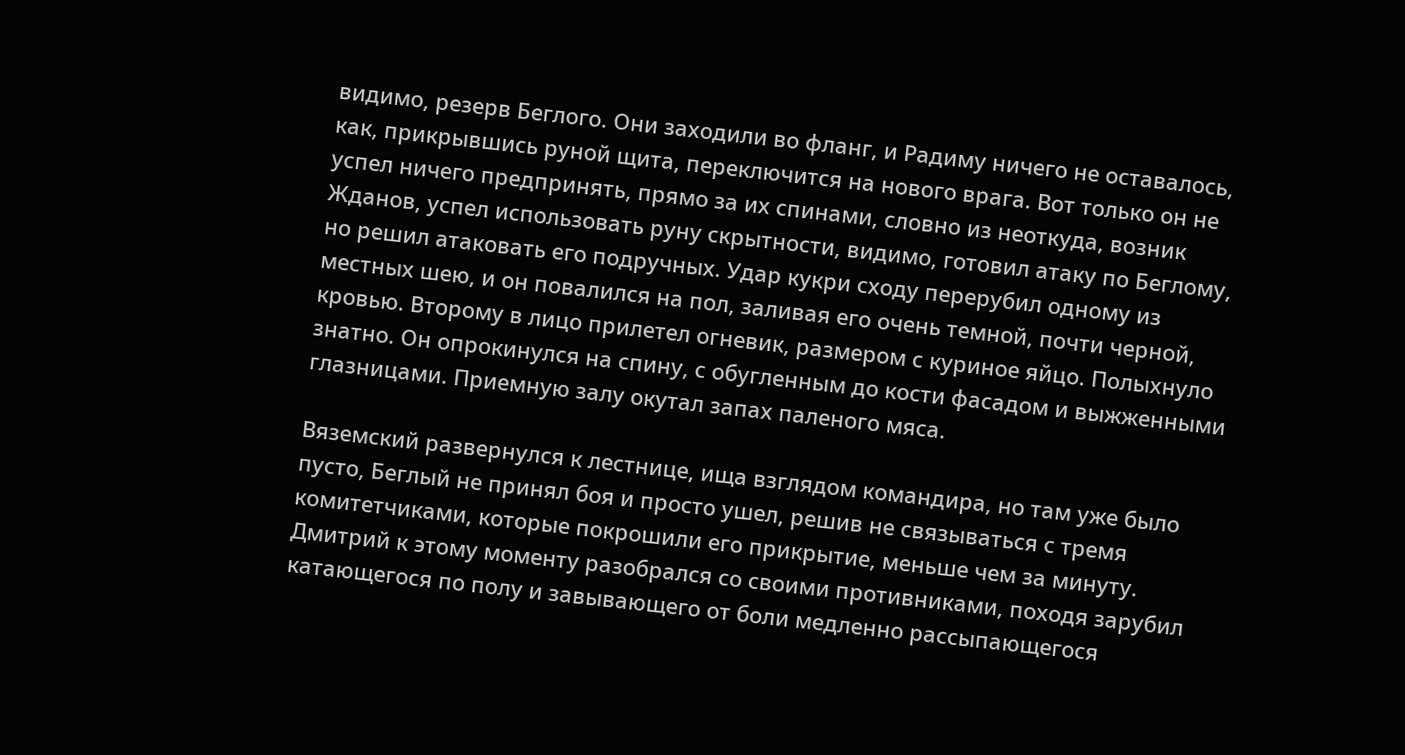видимо, резерв Беглого. Они заходили во фланг, и Радиму ничего не оставалось, как, прикрывшись руной щита, переключится на нового врага. Вот только он не успел ничего предпринять, прямо за их спинами, словно из неоткуда, возник Жданов, успел использовать руну скрытности, видимо, готовил атаку по Беглому, но решил атаковать его подручных. Удар кукри сходу перерубил одному из местных шею, и он повалился на пол, заливая его очень темной, почти черной, кровью. Второму в лицо прилетел огневик, размером с куриное яйцо. Полыхнуло знатно. Он опрокинулся на спину, с обугленным до кости фасадом и выжженными глазницами. Приемную залу окутал запах паленого мяса.

Вяземский развернулся к лестнице, ища взглядом командира, но там уже было пусто, Беглый не принял боя и просто ушел, решив не связываться с тремя комитетчиками, которые покрошили его прикрытие, меньше чем за минуту. Дмитрий к этому моменту разобрался со своими противниками, походя зарубил катающегося по полу и завывающего от боли медленно рассыпающегося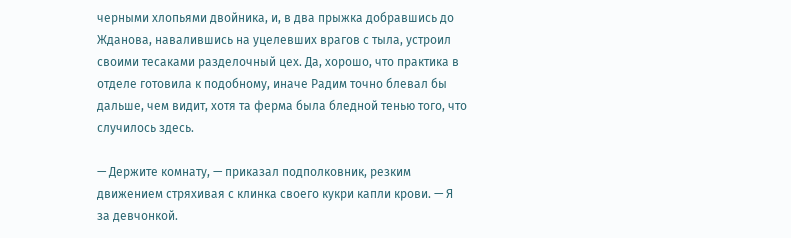черными хлопьями двойника, и, в два прыжка добравшись до Жданова, навалившись на уцелевших врагов с тыла, устроил своими тесаками разделочный цех. Да, хорошо, что практика в отделе готовила к подобному, иначе Радим точно блевал бы дальше, чем видит, хотя та ферма была бледной тенью того, что случилось здесь.

— Держите комнату, — приказал подполковник, резким движением стряхивая с клинка своего кукри капли крови. — Я за девчонкой.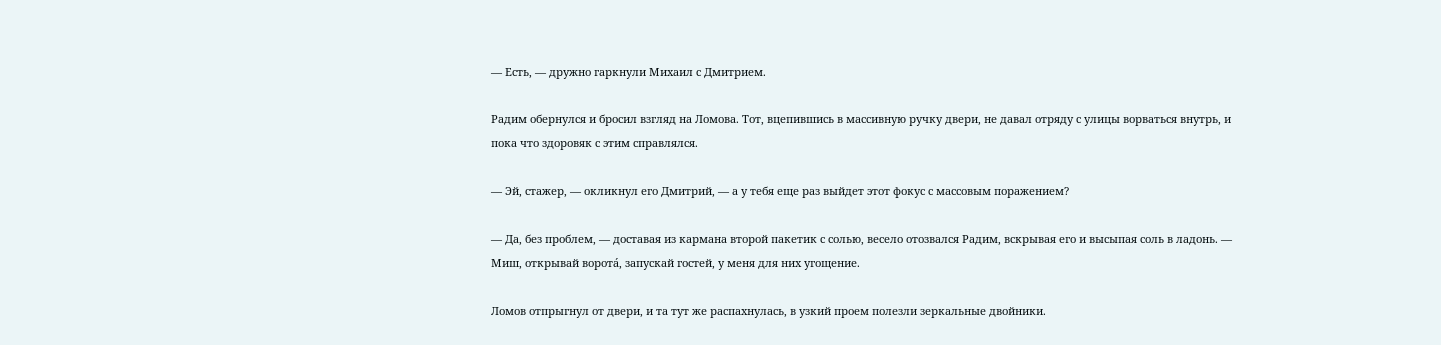— Есть, — дружно гаркнули Михаил с Дмитрием.

Радим обернулся и бросил взгляд на Ломова. Тот, вцепившись в массивную ручку двери, не давал отряду с улицы ворваться внутрь, и пока что здоровяк с этим справлялся.

— Эй, стажер, — окликнул его Дмитрий, — а у тебя еще раз выйдет этот фокус с массовым поражением?

— Да, без проблем, — доставая из кармана второй пакетик с солью, весело отозвался Радим, вскрывая его и высыпая соль в ладонь. — Миш, открывай ворота́, запускай гостей, у меня для них угощение.

Ломов отпрыгнул от двери, и та тут же распахнулась, в узкий проем полезли зеркальные двойники.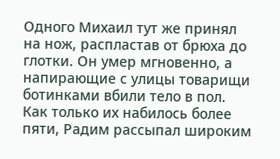Одного Михаил тут же принял на нож, распластав от брюха до глотки. Он умер мгновенно, а напирающие с улицы товарищи ботинками вбили тело в пол. Как только их набилось более пяти, Радим рассыпал широким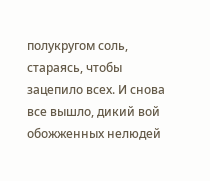полукругом соль, стараясь, чтобы зацепило всех. И снова все вышло, дикий вой обожженных нелюдей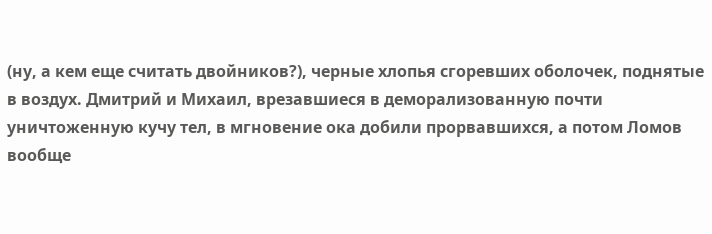(ну, а кем еще считать двойников?), черные хлопья сгоревших оболочек, поднятые в воздух. Дмитрий и Михаил, врезавшиеся в деморализованную почти уничтоженную кучу тел, в мгновение ока добили прорвавшихся, а потом Ломов вообще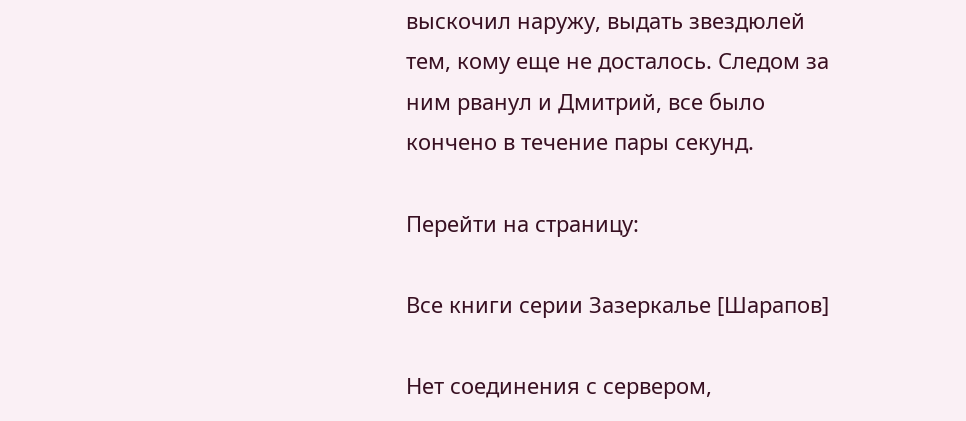выскочил наружу, выдать звездюлей тем, кому еще не досталось. Следом за ним рванул и Дмитрий, все было кончено в течение пары секунд.

Перейти на страницу:

Все книги серии Зазеркалье [Шарапов]

Нет соединения с сервером,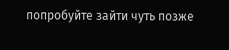попробуйте зайти чуть позже